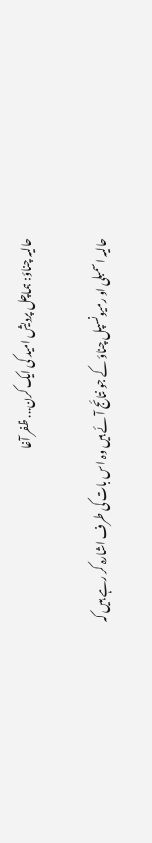حالیہ چناؤ: ہماچل پردیش امید کی ایک کرن... ظفر آغا

حالیہ اسمبلی او رمیونسپل چناؤ کے جو نتائج آئے ہیں وہ اس بات کی طرف اشارہ کر رہے ہیں کہ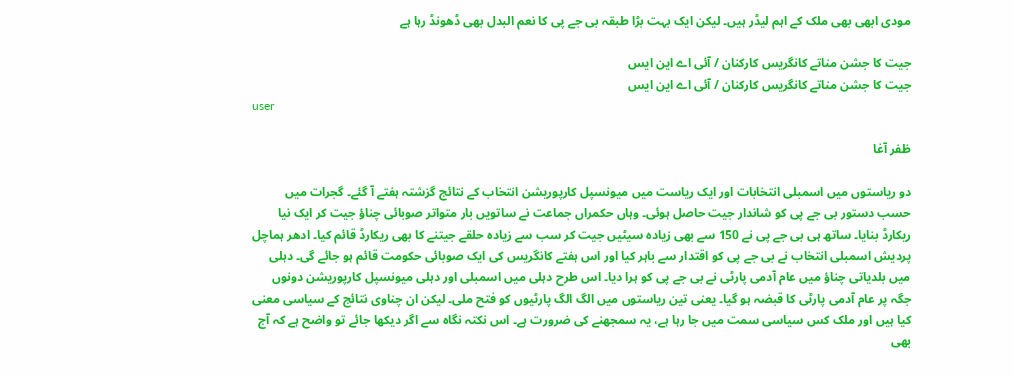مودی ابھی بھی ملک کے اہم لیڈر ہیں۔ لیکن ایک بہت بڑا طبقہ بی جے پی کا نعم البدل بھی ڈھونڈ رہا ہے

جیت کا جشن مناتے کانگریس کارکنان / آئی اے این ایس
جیت کا جشن مناتے کانگریس کارکنان / آئی اے این ایس
user

ظفر آغا

دو ریاستوں میں اسمبلی انتخابات اور ایک ریاست میں میونسپل کارپوریشن انتخاب کے نتائج گزشتہ ہفتے آ گئے۔ گجرات میں حسب دستور بی جے پی کو شاندار جیت حاصل ہوئی۔ وہاں حکمراں جماعت نے ساتویں بار متواتر صوبائی چناؤ جیت کر ایک نیا ریکارڈ بنایا۔ ساتھ ہی بی جے پی نے 150 سے بھی زیادہ سیٹیں جیت کر سب سے زیادہ حلقے جیتنے کا بھی ریکارڈ قائم کیا۔ ادھر ہماچل پردیش اسمبلی انتخاب نے بی جے پی کو اقتدار سے باہر کیا اور اس ہفتے کانگریس کی ایک صوبائی حکومت قائم ہو جائے گی۔ دہلی میں بلدیاتی چناؤ میں عام آدمی پارٹی نے بی جے پی کو ہرا دیا۔ اس طرح دہلی میں اسمبلی اور دہلی میونسپل کارپوریشن دونوں جگہ پر عام آدمی پارٹی کا قبضہ ہو گیا۔ یعنی تین ریاستوں میں الگ الگ پارٹیوں کو فتح ملی۔ لیکن ان چناوی نتائج کے سیاسی معنی کیا ہیں اور ملک کس سیاسی سمت میں جا رہا ہے، یہ سمجھنے کی ضرورت ہے۔ اس نکتہ نگاہ سے اگر دیکھا جائے تو واضح ہے کہ آج بھی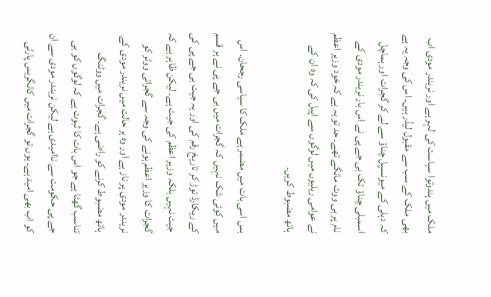ملک میں ہندوتوا سیاست کی لہر ہے اور نریندر مودی اب بھی ملک کے سب سے مقبول لیڈر ہیں۔ اس کی وجہ یہ ہے کہ دہلی کے میونسپل چناؤ سے لے کر گجرات اور ہماچل اسمبلی چناؤ تک بی جے پی نے اس بار نریندر مودی کے نام پر ہی ووٹ مانگے تھے۔ حد تو یہ ہے کہ خود وزیر اعظم نے عوامی ریلیوں میں لوگوں سے اپیل کی کہ وہ ان کے ہاتھ مضبوط کریں۔

بس اسی بات میں مضمر ہے ملک کا سیاسی رجحان۔ اس میں کوئی شک نہیں کہ گجرات میں بی جے پی نے ہر قسم کے ریکارڈ توڑ کر تاریخ رقم کی اور یہ جیت بی جے پی کی جیت نہیں بلکہ وزیر اعظم کی جیت ہے۔ لیکن ظاہر ہے کہ گجرات کا وزیر اعظم ہونے کی وجہ سے گجراتی ووٹر کو نریندر مودی پر ناز ہے اور وہ ہر حالت میں نریندر مودی کے ہاتھ مضبوط کرنے کو راضی ہے۔ گجرات میں ووٹنگ تناسب گھٹا ہے جو اس بات کا ثبوت ہے کہ لوگوں کو بی جے پی حکومت سے ناامیدی ہے لیکن نریندر مودی سے ان کو اب بھی امید ہے۔ یوں تو گجرات میں کانگریس پارٹی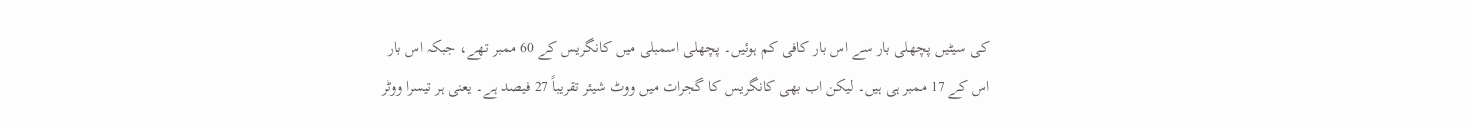کی سیٹیں پچھلی بار سے اس بار کافی کم ہوئیں۔ پچھلی اسمبلی میں کانگریس کے 60 ممبر تھے، جبکہ اس بار اس کے 17 ممبر ہی ہیں۔ لیکن اب بھی کانگریس کا گجرات میں ووٹ شیئر تقریباً 27 فیصد ہے۔ یعنی ہر تیسرا ووٹر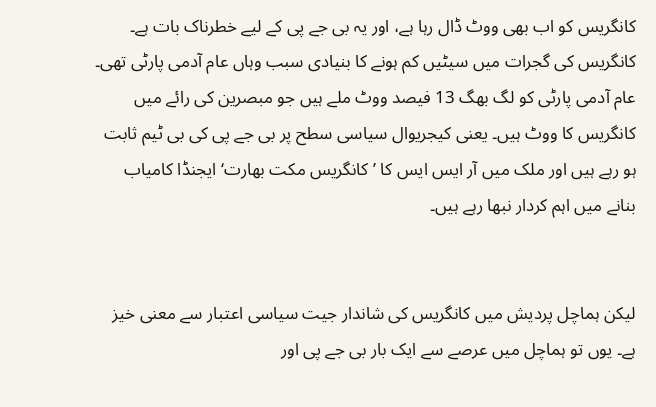کانگریس کو اب بھی ووٹ ڈال رہا ہے، اور یہ بی جے پی کے لیے خطرناک بات ہے۔ کانگریس کی گجرات میں سیٹیں کم ہونے کا بنیادی سبب وہاں عام آدمی پارٹی تھی۔ عام آدمی پارٹی کو لگ بھگ 13 فیصد ووٹ ملے ہیں جو مبصرین کی رائے میں کانگریس کا ووٹ ہیں۔ یعنی کیجریوال سیاسی سطح پر بی جے پی کی بی ٹیم ثابت ہو رہے ہیں اور ملک میں آر ایس ایس کا ’کانگریس مکت بھارت‘ ایجنڈا کامیاب بنانے میں اہم کردار نبھا رہے ہیں۔


لیکن ہماچل پردیش میں کانگریس کی شاندار جیت سیاسی اعتبار سے معنی خیز ہے۔ یوں تو ہماچل میں عرصے سے ایک بار بی جے پی اور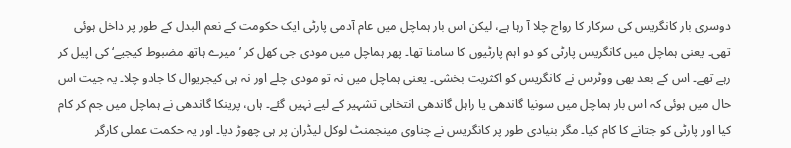دوسری بار کانگریس کی سرکار کا رواج چلا آ رہا ہے، لیکن اس بار ہماچل میں عام آدمی پارٹی ایک حکومت کے نعم البدل کے طور پر داخل ہوئی تھی۔ یعنی ہماچل میں کانگریس پارٹی کو دو اہم پارٹیوں کا سامنا تھا۔ پھر ہماچل میں مودی جی کھل کر ’میرے ہاتھ مضبوط کیجیے‘ کی اپیل کر رہے تھے۔ اس کے بعد بھی ووٹرس نے کانگریس کو اکثریت بخشی۔ یعنی ہماچل میں نہ تو مودی چلے اور نہ ہی کیجریوال کا جادو چلا۔ یہ جیت اس حال میں ہوئی کہ اس بار ہماچل میں سونیا گاندھی یا راہل گاندھی انتخابی تشہیر کے لیے نہیں گئے۔ ہاں، پرینکا گاندھی نے ہماچل میں جم کر کام کیا اور پارٹی کو جتانے کا کام کیا۔ مگر بنیادی طور پر کانگریس نے چناوی مینجمنٹ لوکل لیڈران پر ہی چھوڑ دیا۔ اور یہ حکمت عملی کارگر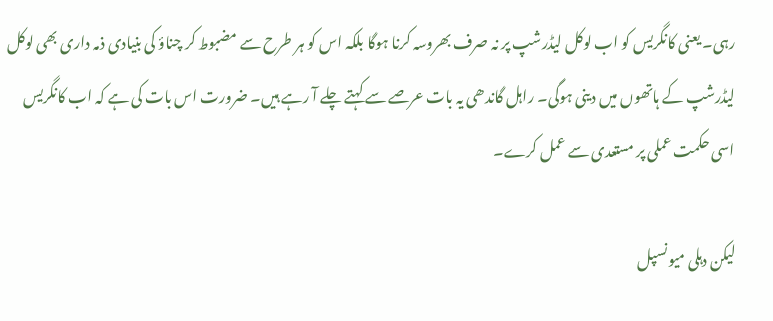رہی۔ یعنی کانگریس کو اب لوکل لیڈرشپ پر نہ صرف بھروسہ کرنا ہوگا بلکہ اس کو ہر طرح سے مضبوط کر چناؤ کی بنیادی ذمہ داری بھی لوکل لیڈرشپ کے ہاتھوں میں دینی ہوگی۔ راہل گاندھی یہ بات عرصے سے کہتے چلے آ رہے ہیں۔ ضرورت اس بات کی ہے کہ اب کانگریس اسی حکمت عملی پر مستعدی سے عمل کرے۔

لیکن دہلی میونسپل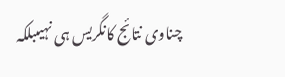چناوی نتائج کانگریس ہی نہیںبلکہ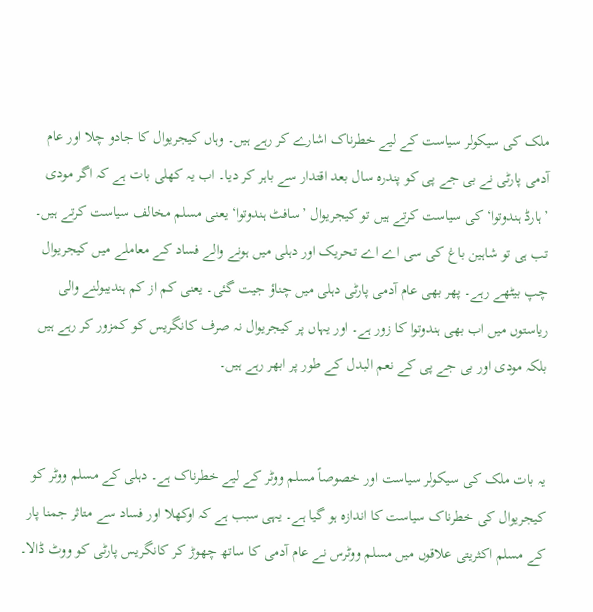ملک کی سیکولر سیاست کے لیے خطرناک اشارے کر رہے ہیں۔ وہاں کیجریوال کا جادو چلا اور عام آدمی پارٹی نے بی جے پی کو پندرہ سال بعد اقتدار سے باہر کر دیا۔ اب یہ کھلی بات ہے کہ اگر مودی ’ہارڈ ہندوتوا‘ کی سیاست کرتے ہیں تو کیجریوال ’سافٹ ہندوتوا‘ یعنی مسلم مخالف سیاست کرتے ہیں۔ تب ہی تو شاہین باغ کی سی اے اے تحریک اور دہلی میں ہونے والے فساد کے معاملے میں کیجریوال چپ بیٹھے رہے۔ پھر بھی عام آدمی پارٹی دہلی میں چناؤ جیت گئی۔ یعنی کم از کم ہندیبولنے والی ریاستوں میں اب بھی ہندوتوا کا زور ہے۔ اور یہاں پر کیجریوال نہ صرف کانگریس کو کمزور کر رہے ہیں بلکہ مودی اور بی جے پی کے نعم البدل کے طور پر ابھر رہے ہیں۔


یہ بات ملک کی سیکولر سیاست اور خصوصاً مسلم ووٹر کے لیے خطرناک ہے۔ دہلی کے مسلم ووٹر کو کیجریوال کی خطرناک سیاست کا اندازہ ہو گیا ہے۔ یہی سبب ہے کہ اوکھلا اور فساد سے متاثر جمنا پار کے مسلم اکثریتی علاقوں میں مسلم ووٹرس نے عام آدمی کا ساتھ چھوڑ کر کانگریس پارٹی کو ووٹ ڈالا۔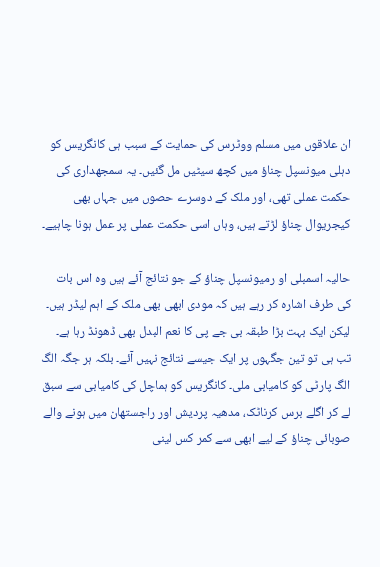ان علاقوں میں مسلم ووٹرس کی حمایت کے سبب ہی کانگریس کو دہلی میونسپل چناؤ میں کچھ سیٹیں مل گئیں۔ یہ سمجھداری کی حکمت عملی تھی، اور ملک کے دوسرے حصوں میں جہاں بھی کیجریوال چناؤ لڑتے ہیں، وہاں اسی حکمت عملی پر عمل ہونا چاہیے۔

حالیہ اسمبلی او رمیونسپل چناؤ کے جو نتائج آئے ہیں وہ اس بات کی طرف اشارہ کر رہے ہیں کہ مودی ابھی بھی ملک کے اہم لیڈر ہیں۔ لیکن ایک بہت بڑا طبقہ بی جے پی کا نعم البدل بھی ڈھونڈ رہا ہے۔ تب ہی تو تین جگہوں پر ایک جیسے نتائج نہیں آئے۔ بلکہ ہر جگہ الگ الگ پارٹی کو کامیابی ملی۔ کانگریس کو ہماچل کی کامیابی سے سبق لے کر اگلے برس کرناٹک، مدھیہ پردیش اور راجستھان میں ہونے والے صوبائی چناؤ کے لیے ابھی سے کمر کس لینی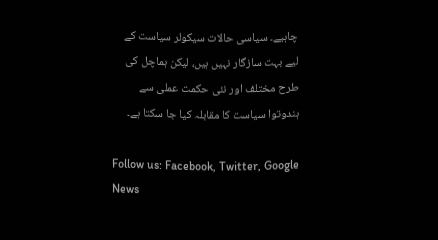چاہیے۔ سیاسی حالات سیکولر سیاست کے لیے بہت سازگار نہیں ہیں، لیکن ہماچل کی طرح مختلف اور نئی حکمت عملی سے ہندوتوا سیاست کا مقابلہ کیا جا سکتا ہے۔

Follow us: Facebook, Twitter, Google News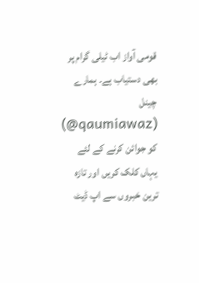قومی آواز اب ٹیلی گرام پر بھی دستیاب ہے۔ ہمارے چینل (qaumiawaz@) کو جوائن کرنے کے لئے یہاں کلک کریں اور تازہ ترین خبروں سے اپ ڈیٹ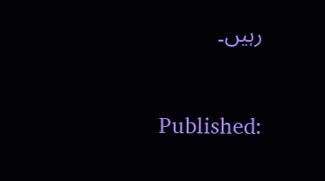رہیں۔


Published: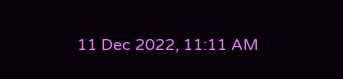11 Dec 2022, 11:11 AM